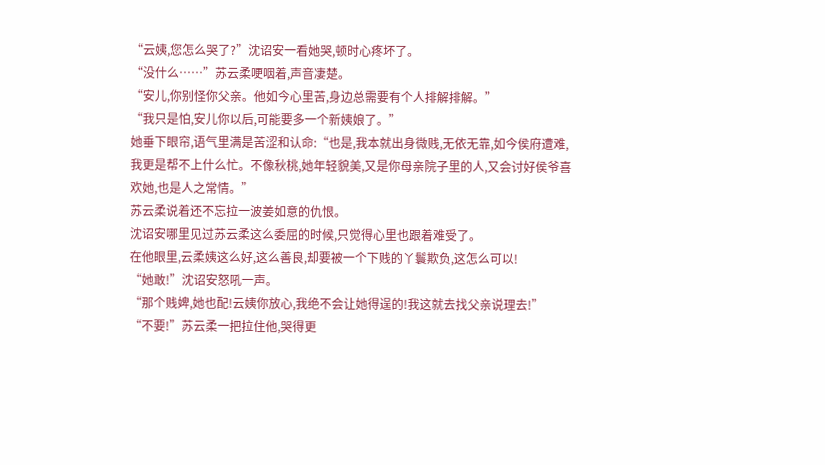“云姨,您怎么哭了?”沈诏安一看她哭,顿时心疼坏了。
“没什么……”苏云柔哽咽着,声音凄楚。
“安儿,你别怪你父亲。他如今心里苦,身边总需要有个人排解排解。”
“我只是怕,安儿你以后,可能要多一个新姨娘了。”
她垂下眼帘,语气里满是苦涩和认命:“也是,我本就出身微贱,无依无靠,如今侯府遭难,我更是帮不上什么忙。不像秋桃,她年轻貌美,又是你母亲院子里的人,又会讨好侯爷喜欢她,也是人之常情。”
苏云柔说着还不忘拉一波姜如意的仇恨。
沈诏安哪里见过苏云柔这么委屈的时候,只觉得心里也跟着难受了。
在他眼里,云柔姨这么好,这么善良,却要被一个下贱的丫鬟欺负,这怎么可以!
“她敢!”沈诏安怒吼一声。
“那个贱婢,她也配!云姨你放心,我绝不会让她得逞的!我这就去找父亲说理去!”
“不要!”苏云柔一把拉住他,哭得更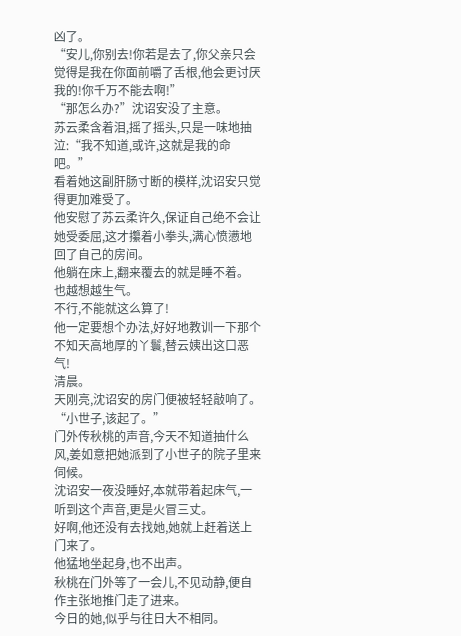凶了。
“安儿,你别去!你若是去了,你父亲只会觉得是我在你面前嚼了舌根,他会更讨厌我的!你千万不能去啊!”
“那怎么办?”沈诏安没了主意。
苏云柔含着泪,摇了摇头,只是一味地抽泣:“我不知道,或许,这就是我的命吧。”
看着她这副肝肠寸断的模样,沈诏安只觉得更加难受了。
他安慰了苏云柔许久,保证自己绝不会让她受委屈,这才攥着小拳头,满心愤懑地回了自己的房间。
他躺在床上,翻来覆去的就是睡不着。
也越想越生气。
不行,不能就这么算了!
他一定要想个办法,好好地教训一下那个不知天高地厚的丫鬟,替云姨出这口恶气!
清晨。
天刚亮,沈诏安的房门便被轻轻敲响了。
“小世子,该起了。”
门外传秋桃的声音,今天不知道抽什么风,姜如意把她派到了小世子的院子里来伺候。
沈诏安一夜没睡好,本就带着起床气,一听到这个声音,更是火冒三丈。
好啊,他还没有去找她,她就上赶着送上门来了。
他猛地坐起身,也不出声。
秋桃在门外等了一会儿,不见动静,便自作主张地推门走了进来。
今日的她,似乎与往日大不相同。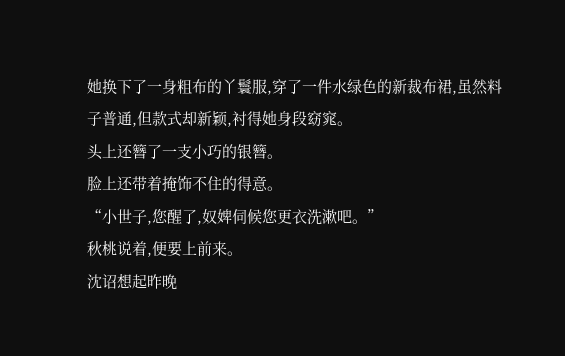她换下了一身粗布的丫鬟服,穿了一件水绿色的新裁布裙,虽然料子普通,但款式却新颖,衬得她身段窈窕。
头上还簪了一支小巧的银簪。
脸上还带着掩饰不住的得意。
“小世子,您醒了,奴婢伺候您更衣洗漱吧。”
秋桃说着,便要上前来。
沈诏想起昨晚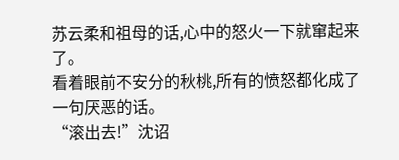苏云柔和祖母的话,心中的怒火一下就窜起来了。
看着眼前不安分的秋桃,所有的愤怒都化成了一句厌恶的话。
“滚出去!”沈诏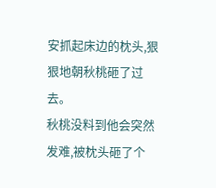安抓起床边的枕头,狠狠地朝秋桃砸了过去。
秋桃没料到他会突然发难,被枕头砸了个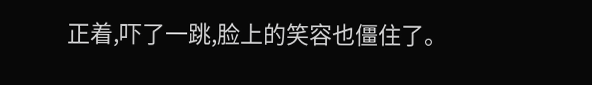正着,吓了一跳,脸上的笑容也僵住了。